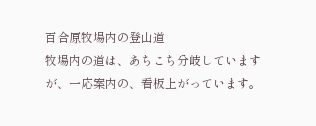百合原牧場内の登山道
牧場内の道は、あちこち分岐していますが、一応案内の、看板上がっています。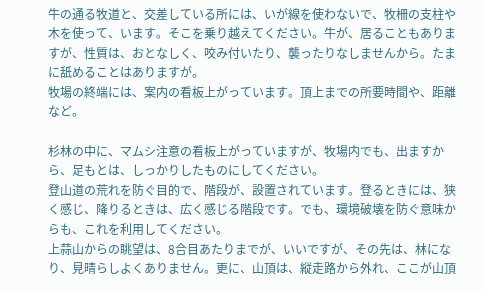牛の通る牧道と、交差している所には、いが線を使わないで、牧柵の支柱や木を使って、います。そこを乗り越えてください。牛が、居ることもありますが、性質は、おとなしく、咬み付いたり、襲ったりなしませんから。たまに舐めることはありますが。
牧場の終端には、案内の看板上がっています。頂上までの所要時間や、距離など。

杉林の中に、マムシ注意の看板上がっていますが、牧場内でも、出ますから、足もとは、しっかりしたものにしてください。
登山道の荒れを防ぐ目的で、階段が、設置されています。登るときには、狭く感じ、降りるときは、広く感じる階段です。でも、環境破壊を防ぐ意味からも、これを利用してください。
上蒜山からの眺望は、8合目あたりまでが、いいですが、その先は、林になり、見晴らしよくありません。更に、山頂は、縦走路から外れ、ここが山頂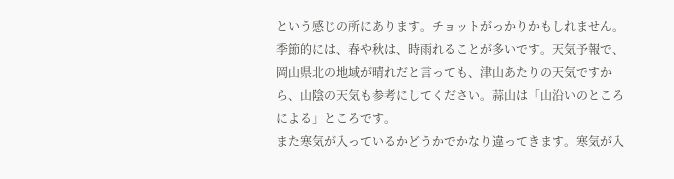という感じの所にあります。チョットがっかりかもしれません。
季節的には、春や秋は、時雨れることが多いです。天気予報で、岡山県北の地域が晴れだと言っても、津山あたりの天気ですから、山陰の天気も参考にしてください。蒜山は「山沿いのところによる」ところです。
また寒気が入っているかどうかでかなり違ってきます。寒気が入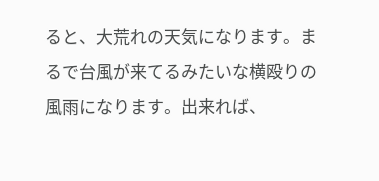ると、大荒れの天気になります。まるで台風が来てるみたいな横殴りの風雨になります。出来れば、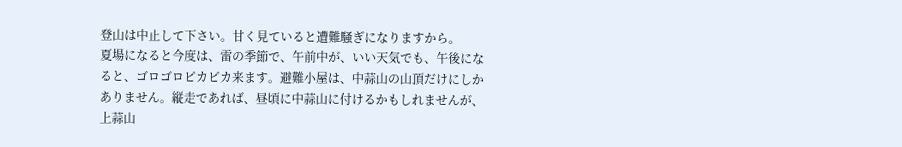登山は中止して下さい。甘く見ていると遭難騒ぎになりますから。
夏場になると今度は、雷の季節で、午前中が、いい天気でも、午後になると、ゴロゴロピカピカ来ます。避難小屋は、中蒜山の山頂だけにしかありません。縦走であれば、昼頃に中蒜山に付けるかもしれませんが、上蒜山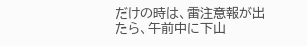だけの時は、雷注意報が出たら、午前中に下山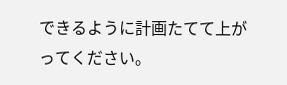できるように計画たてて上がってください。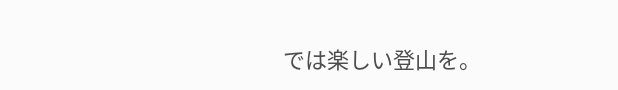では楽しい登山を。